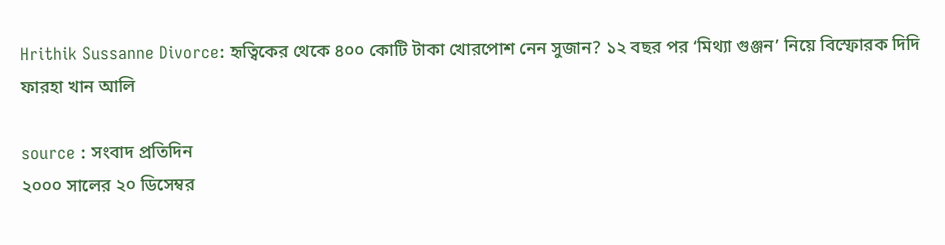Hrithik Sussanne Divorce: হৃত্বিকের থেকে ৪০০ কোটি টাকা খোরপোশ নেন সুজান? ১২ বছর পর ‘মিথ্যা গুঞ্জন’ নিয়ে বিস্ফোরক দিদি ফারহা খান আলি

source : সংবাদ প্রতিদিন
২০০০ সালের ২০ ডিসেম্বর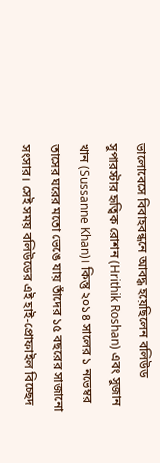ভালোবেসে বিবাহবন্ধনে আবদ্ধ হয়েছিলেন বলিউড সুপারস্টার হৃত্বিক রোশন (Hrithik Roshan) এবং সুজান খান (Sussanne Khan)। কিন্তু ২০১৪ সালের ১ নভেম্বর তাসের ঘরের মতো ভেঙে যায় তাঁদের ১৫ বছরের সাজানো সংসার। সেই সময় বলিউডের এই হাই-প্রোফাইল বিচ্ছেদ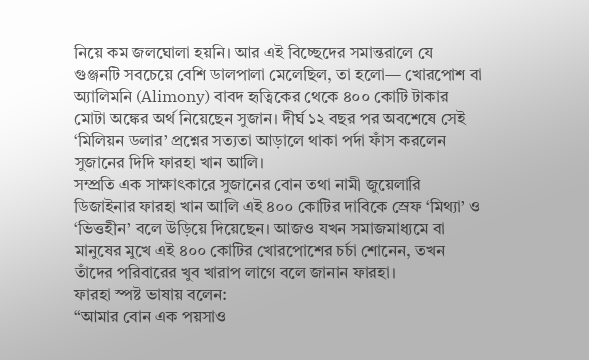নিয়ে কম জলঘোলা হয়নি। আর এই বিচ্ছেদের সমান্তরালে যে গুঞ্জনটি সবচেয়ে বেশি ডালপালা মেলেছিল, তা হলো— খোরপোশ বা অ্যালিমনি (Alimony) বাবদ হৃত্বিকের থেকে ৪০০ কোটি টাকার মোটা অঙ্কের অর্থ নিয়েছেন সুজান। দীর্ঘ ১২ বছর পর অবশেষে সেই ‘মিলিয়ন ডলার’ প্রশ্নের সত্যতা আড়ালে থাকা পর্দা ফাঁস করলেন সুজানের দিদি ফারহা খান আলি।
সম্প্রতি এক সাক্ষাৎকারে সুজানের বোন তথা নামী জুয়েলারি ডিজাইনার ফারহা খান আলি এই ৪০০ কোটির দাবিকে স্রেফ ‘মিথ্যা’ ও ‘ভিত্তহীন’ বলে উড়িয়ে দিয়েছেন। আজও যখন সমাজমাধ্যমে বা মানুষের মুখে এই ৪০০ কোটির খোরপোশের চর্চা শোনেন, তখন তাঁদের পরিবারের খুব খারাপ লাগে বলে জানান ফারহা।
ফারহা স্পষ্ট ভাষায় বলেন:
“আমার বোন এক পয়সাও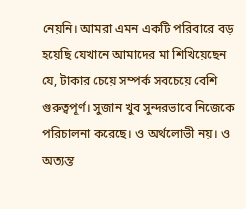নেয়নি। আমরা এমন একটি পরিবারে বড় হয়েছি যেখানে আমাদের মা শিখিয়েছেন যে, টাকার চেয়ে সম্পর্ক সবচেয়ে বেশি গুরুত্বপূর্ণ। সুজান খুব সুন্দরভাবে নিজেকে পরিচালনা করেছে। ও অর্থলোভী নয়। ও অত্যন্ত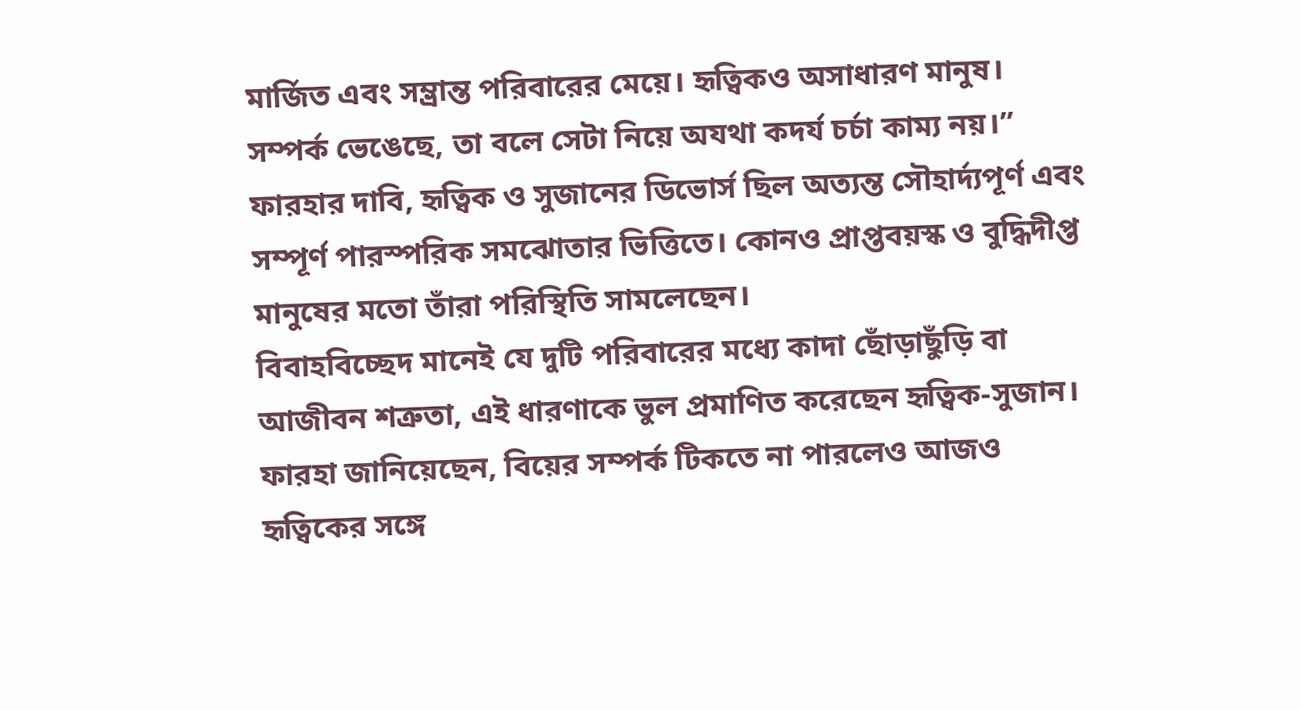মার্জিত এবং সম্ভ্রান্ত পরিবারের মেয়ে। হৃত্বিকও অসাধারণ মানুষ। সম্পর্ক ভেঙেছে, তা বলে সেটা নিয়ে অযথা কদর্য চর্চা কাম্য নয়।”
ফারহার দাবি, হৃত্বিক ও সুজানের ডিভোর্স ছিল অত্যন্ত সৌহার্দ্যপূর্ণ এবং সম্পূর্ণ পারস্পরিক সমঝোতার ভিত্তিতে। কোনও প্রাপ্তবয়স্ক ও বুদ্ধিদীপ্ত মানুষের মতো তাঁরা পরিস্থিতি সামলেছেন।
বিবাহবিচ্ছেদ মানেই যে দুটি পরিবারের মধ্যে কাদা ছোঁড়াছুঁড়ি বা আজীবন শত্রুতা, এই ধারণাকে ভুল প্রমাণিত করেছেন হৃত্বিক-সুজান। ফারহা জানিয়েছেন, বিয়ের সম্পর্ক টিকতে না পারলেও আজও হৃত্বিকের সঙ্গে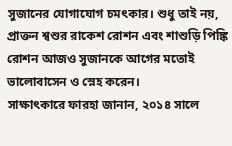সুজানের যোগাযোগ চমৎকার। শুধু তাই নয়, প্রাক্তন শ্বশুর রাকেশ রোশন এবং শাশুড়ি পিঙ্কি রোশন আজও সুজানকে আগের মতোই ভালোবাসেন ও স্নেহ করেন।
সাক্ষাৎকারে ফারহা জানান, ২০১৪ সালে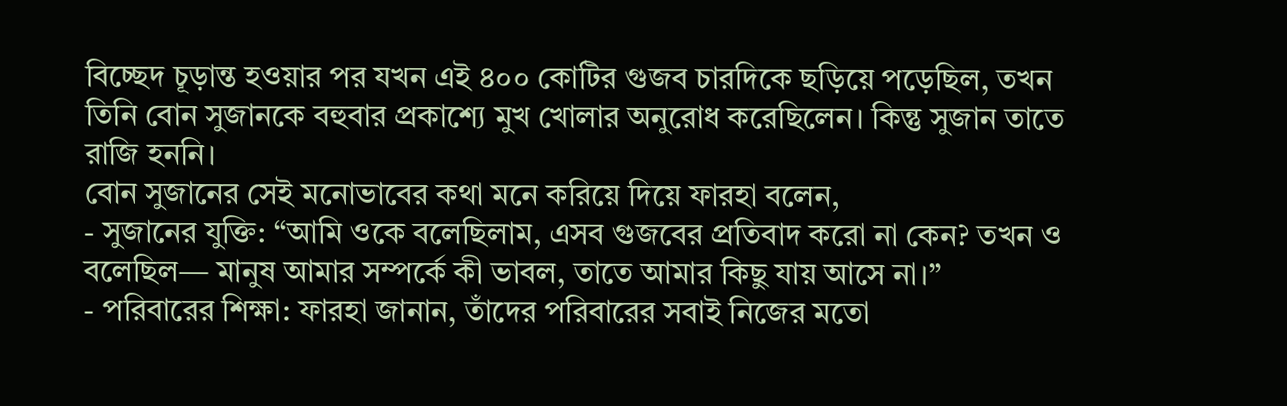বিচ্ছেদ চূড়ান্ত হওয়ার পর যখন এই ৪০০ কোটির গুজব চারদিকে ছড়িয়ে পড়েছিল, তখন তিনি বোন সুজানকে বহুবার প্রকাশ্যে মুখ খোলার অনুরোধ করেছিলেন। কিন্তু সুজান তাতে রাজি হননি।
বোন সুজানের সেই মনোভাবের কথা মনে করিয়ে দিয়ে ফারহা বলেন,
- সুজানের যুক্তি: “আমি ওকে বলেছিলাম, এসব গুজবের প্রতিবাদ করো না কেন? তখন ও বলেছিল— মানুষ আমার সম্পর্কে কী ভাবল, তাতে আমার কিছু যায় আসে না।”
- পরিবারের শিক্ষা: ফারহা জানান, তাঁদের পরিবারের সবাই নিজের মতো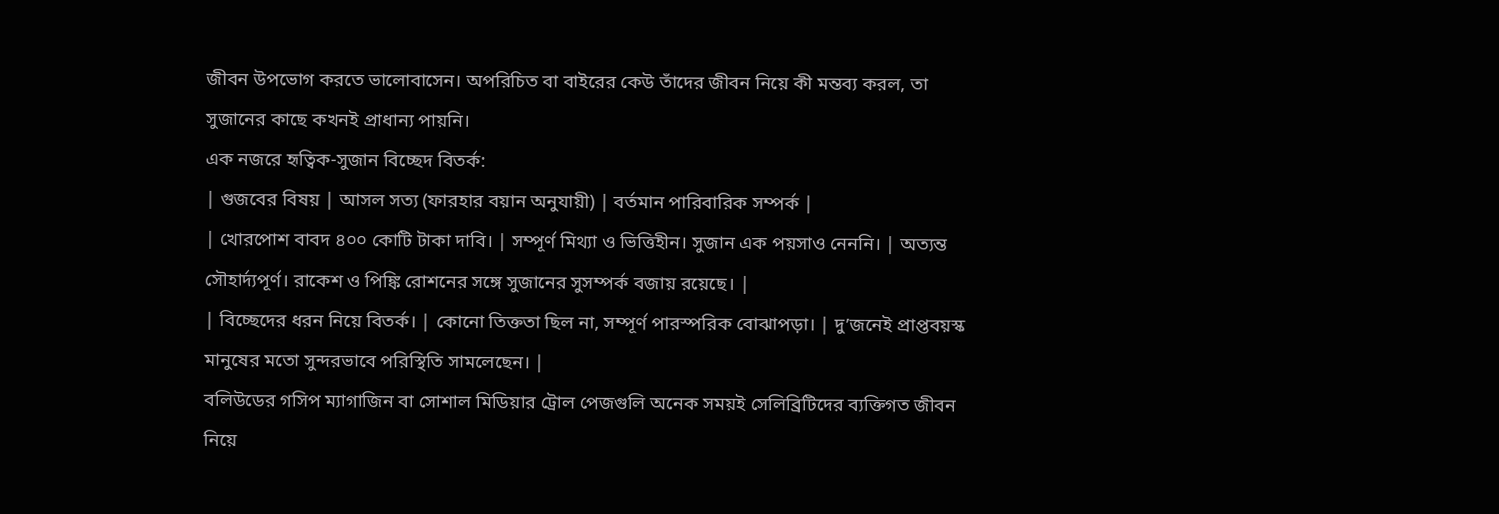জীবন উপভোগ করতে ভালোবাসেন। অপরিচিত বা বাইরের কেউ তাঁদের জীবন নিয়ে কী মন্তব্য করল, তা সুজানের কাছে কখনই প্রাধান্য পায়নি।
এক নজরে হৃত্বিক-সুজান বিচ্ছেদ বিতর্ক:
| গুজবের বিষয় | আসল সত্য (ফারহার বয়ান অনুযায়ী) | বর্তমান পারিবারিক সম্পর্ক |
| খোরপোশ বাবদ ৪০০ কোটি টাকা দাবি। | সম্পূর্ণ মিথ্যা ও ভিত্তিহীন। সুজান এক পয়সাও নেননি। | অত্যন্ত সৌহার্দ্যপূর্ণ। রাকেশ ও পিঙ্কি রোশনের সঙ্গে সুজানের সুসম্পর্ক বজায় রয়েছে। |
| বিচ্ছেদের ধরন নিয়ে বিতর্ক। | কোনো তিক্ততা ছিল না, সম্পূর্ণ পারস্পরিক বোঝাপড়া। | দু’জনেই প্রাপ্তবয়স্ক মানুষের মতো সুন্দরভাবে পরিস্থিতি সামলেছেন। |
বলিউডের গসিপ ম্যাগাজিন বা সোশাল মিডিয়ার ট্রোল পেজগুলি অনেক সময়ই সেলিব্রিটিদের ব্যক্তিগত জীবন নিয়ে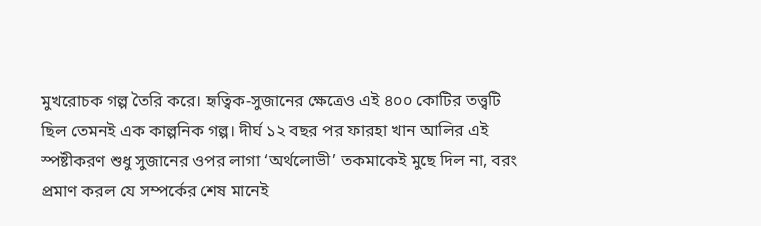মুখরোচক গল্প তৈরি করে। হৃত্বিক-সুজানের ক্ষেত্রেও এই ৪০০ কোটির তত্ত্বটি ছিল তেমনই এক কাল্পনিক গল্প। দীর্ঘ ১২ বছর পর ফারহা খান আলির এই স্পষ্টীকরণ শুধু সুজানের ওপর লাগা ‘অর্থলোভী’ তকমাকেই মুছে দিল না, বরং প্রমাণ করল যে সম্পর্কের শেষ মানেই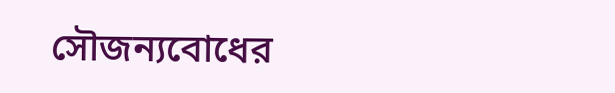সৌজন্যবোধের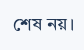শেষ নয়।